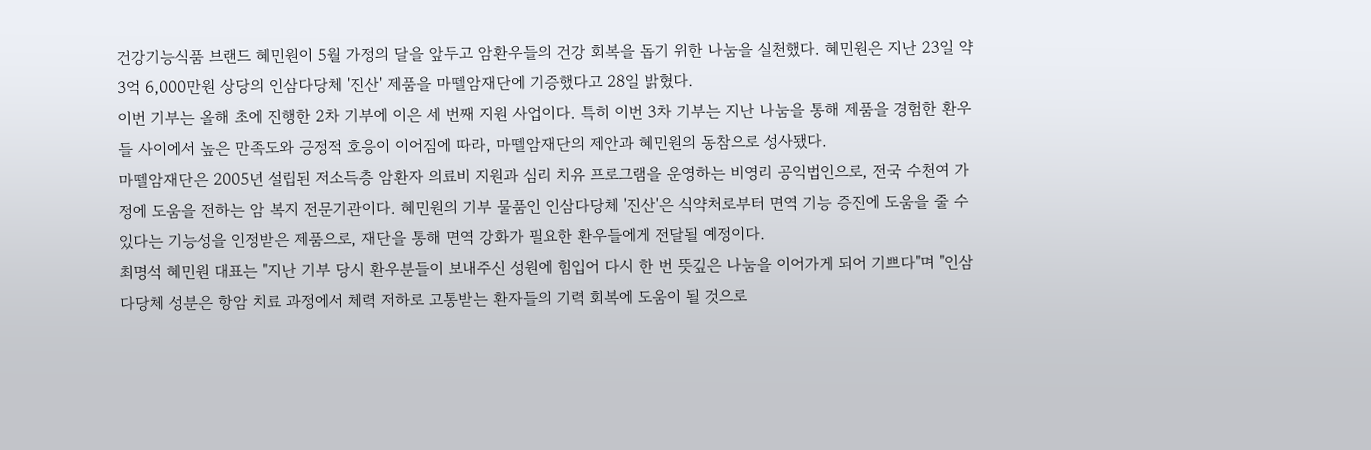건강기능식품 브랜드 혜민원이 5월 가정의 달을 앞두고 암환우들의 건강 회복을 돕기 위한 나눔을 실천했다. 혜민원은 지난 23일 약 3억 6,000만원 상당의 인삼다당체 '진산' 제품을 마뗄암재단에 기증했다고 28일 밝혔다.
이번 기부는 올해 초에 진행한 2차 기부에 이은 세 번째 지원 사업이다. 특히 이번 3차 기부는 지난 나눔을 통해 제품을 경험한 환우들 사이에서 높은 만족도와 긍정적 호응이 이어짐에 따라, 마뗄암재단의 제안과 혜민원의 동참으로 성사됐다.
마뗄암재단은 2005년 설립된 저소득층 암환자 의료비 지원과 심리 치유 프로그램을 운영하는 비영리 공익법인으로, 전국 수천여 가정에 도움을 전하는 암 복지 전문기관이다. 혜민원의 기부 물품인 인삼다당체 '진산'은 식약처로부터 면역 기능 증진에 도움을 줄 수 있다는 기능성을 인정받은 제품으로, 재단을 통해 면역 강화가 필요한 환우들에게 전달될 예정이다.
최명석 혜민원 대표는 "지난 기부 당시 환우분들이 보내주신 성원에 힘입어 다시 한 번 뜻깊은 나눔을 이어가게 되어 기쁘다"며 "인삼다당체 성분은 항암 치료 과정에서 체력 저하로 고통받는 환자들의 기력 회복에 도움이 될 것으로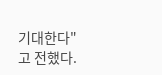기대한다"고 전했다.